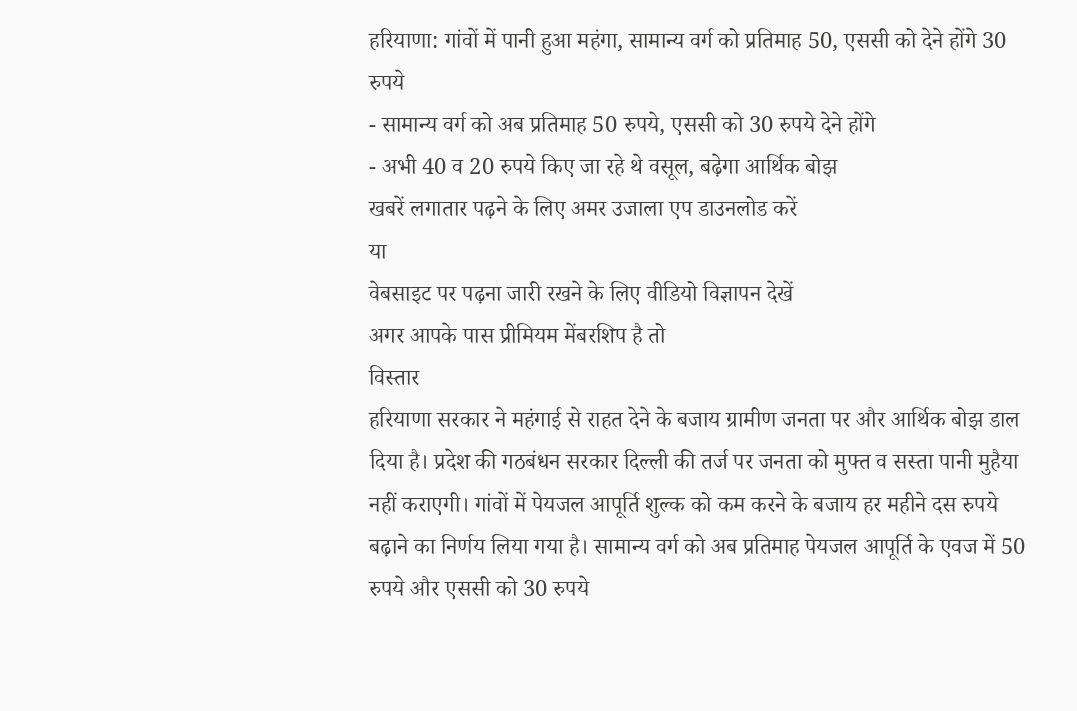हरियाणा: गांवों में पानी हुआ महंगा, सामान्य वर्ग को प्रतिमाह 50, एससी को देने होंगे 30 रुपये
- सामान्य वर्ग को अब प्रतिमाह 50 रुपये, एससी को 30 रुपये देने होंगे
- अभी 40 व 20 रुपये किए जा रहे थे वसूल, बढ़ेगा आर्थिक बोझ
खबरें लगातार पढ़ने के लिए अमर उजाला एप डाउनलोड करें
या
वेबसाइट पर पढ़ना जारी रखने के लिए वीडियो विज्ञापन देखें
अगर आपके पास प्रीमियम मेंबरशिप है तो
विस्तार
हरियाणा सरकार ने महंगाई से राहत देने के बजाय ग्रामीण जनता पर और आर्थिक बोझ डाल दिया है। प्रदेश की गठबंधन सरकार दिल्ली की तर्ज पर जनता को मुफ्त व सस्ता पानी मुहैया नहीं कराएगी। गांवों में पेयजल आपूर्ति शुल्क को कम करने के बजाय हर महीने दस रुपये बढ़ाने का निर्णय लिया गया है। सामान्य वर्ग को अब प्रतिमाह पेयजल आपूर्ति के एवज में 50 रुपये और एससी को 30 रुपये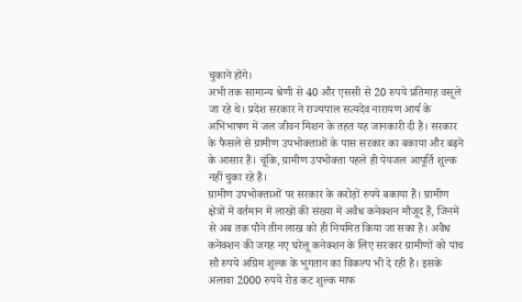चुकाने होंगे।
अभी तक सामान्य श्रेणी से 40 और एससी से 20 रुपये प्रतिमाह वसूले जा रहे थे। प्रदेश सरकार ने राज्यपाल सत्यदेव नारायण आर्य के अभिभाषण में जल जीवन मिशन के तहत यह जानकारी दी है। सरकार के फैसले से ग्रामीण उपभोक्ताओं के पास सरकार का बकाया और बढ़ने के आसार हैं। चूंकि, ग्रामीण उपभोक्ता पहले ही पेयजल आपूर्ति शुल्क नहीं चुका रहे हैं।
ग्रामीण उपभोक्ताओं पर सरकार के करोड़ों रुपये बकाया हैं। ग्रामीण क्षेत्रों में वर्तमान में लाखों की संख्या में अवैध कनेक्शन मौजूद हैं, जिनमें से अब तक पौने तीन लाख को ही नियमित किया जा सका है। अवैध कनेक्शन की जगह नए घरेलू कनेक्शन के लिए सरकार ग्रामीणों को पांच सौ रुपये अग्रिम शुल्क के भुगतान का विकल्प भी दे रही है। इसके अलावा 2000 रुपये रोड कट शुल्क माफ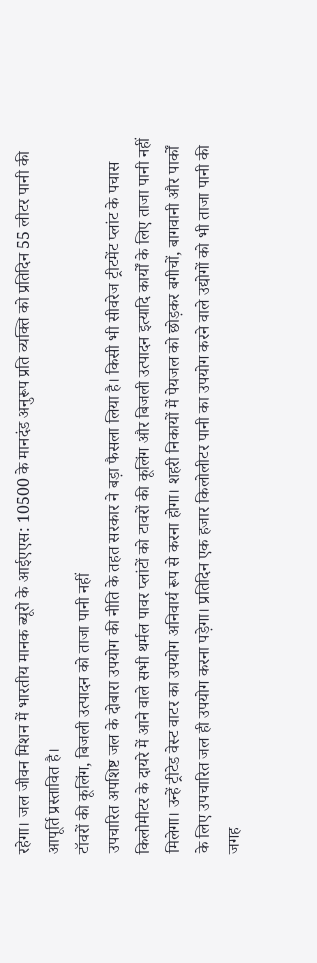रहेगा। जल जीवन मिशन में भारतीय मानक ब्यूरो के आईएएस: 10500 के मानदंड अनुरूप प्रति व्यक्ति को प्रतिदिन 55 लीटर पानी की आपूर्ति प्रस्तावित है।
टॉवरों की कूलिंग, बिजली उत्पादन को ताजा पानी नहीं
उपचारित अपशिष्ट जल के दोबारा उपयोग की नीति के तहत सरकार ने बड़ा फैसला लिया है। किसी भी सीवरेज ट्रीटमेंट प्लांट के पचास किलोमीटर के दायरे में आने वाले सभी थर्मल पावर प्लांटों को टावरों की कूलिंग और बिजली उत्पादन इत्यादि कार्यों के लिए ताजा पानी नहीं मिलेगा। उन्हें ट्रीटेड वेस्ट वाटर का उपयोग अनिवार्य रूप से करना होगा। शहरी निकायों में पेयजल को छोड़कर बगीचों, बागवानी और पार्कों के लिए उपचारित जल ही उपयोग करना पड़ेगा। प्रतिदिन एक हजार किलोलीटर पानी का उपयोग करने वाले उद्योगों को भी ताजा पानी की जगह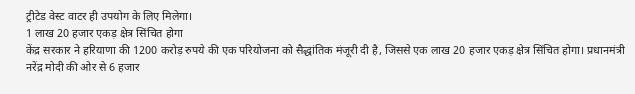ट्रीटेड वेस्ट वाटर ही उपयोग के लिए मिलेगा।
1 लाख 20 हजार एकड़ क्षेत्र सिंचित होगा
केंद्र सरकार ने हरियाणा की 1200 करोड़ रुपये की एक परियोजना को सैद्धांतिक मंजूरी दी है, जिससे एक लाख 20 हजार एकड़ क्षेत्र सिंचित होगा। प्रधानमंत्री नरेंद्र मोदी की ओर से 6 हजार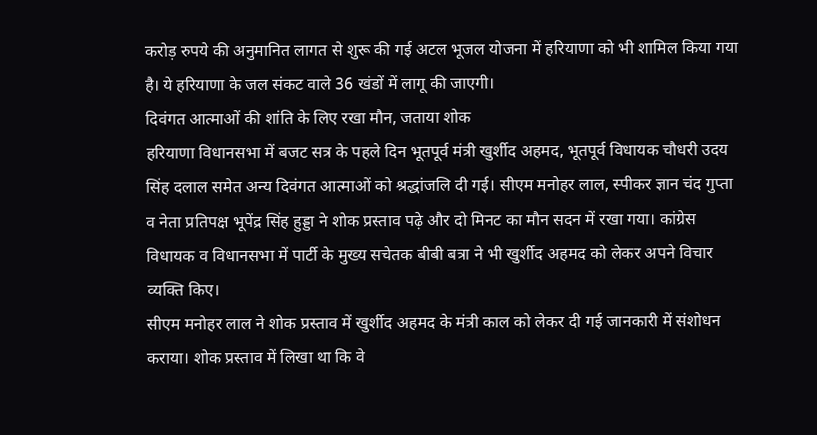करोड़ रुपये की अनुमानित लागत से शुरू की गई अटल भूजल योजना में हरियाणा को भी शामिल किया गया है। ये हरियाणा के जल संकट वाले 36 खंडों में लागू की जाएगी।
दिवंगत आत्माओं की शांति के लिए रखा मौन, जताया शोक
हरियाणा विधानसभा में बजट सत्र के पहले दिन भूतपूर्व मंत्री खुर्शीद अहमद, भूतपूर्व विधायक चौधरी उदय सिंह दलाल समेत अन्य दिवंगत आत्माओं को श्रद्धांजलि दी गई। सीएम मनोहर लाल, स्पीकर ज्ञान चंद गुप्ता व नेता प्रतिपक्ष भूपेंद्र सिंह हुड्डा ने शोक प्रस्ताव पढ़े और दो मिनट का मौन सदन में रखा गया। कांग्रेस विधायक व विधानसभा में पार्टी के मुख्य सचेतक बीबी बत्रा ने भी खुर्शीद अहमद को लेकर अपने विचार व्यक्ति किए।
सीएम मनोहर लाल ने शोक प्रस्ताव में खुर्शीद अहमद के मंत्री काल को लेकर दी गई जानकारी में संशोधन कराया। शोक प्रस्ताव में लिखा था कि वे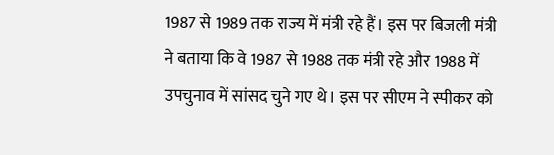1987 से 1989 तक राज्य में मंत्री रहे हैं। इस पर बिजली मंत्री ने बताया कि वे 1987 से 1988 तक मंत्री रहे और 1988 में उपचुनाव में सांसद चुने गए थे। इस पर सीएम ने स्पीकर को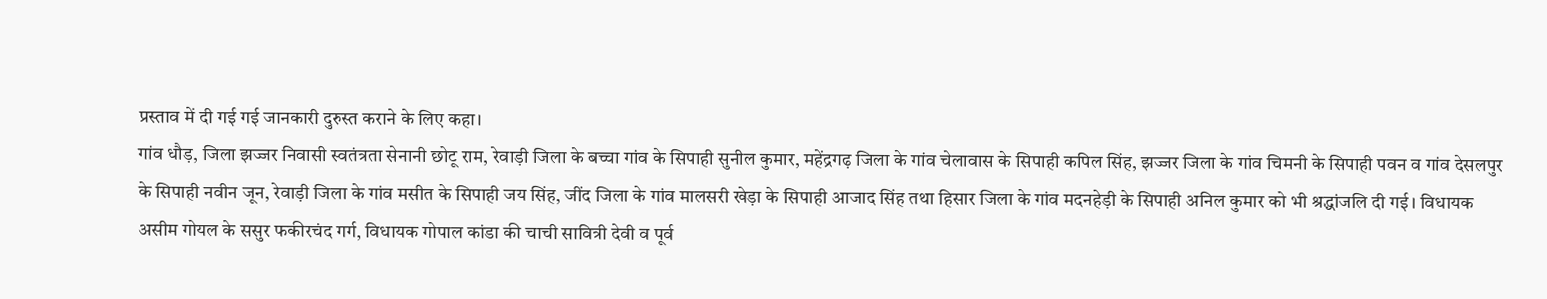प्रस्ताव में दी गई गई जानकारी दुरुस्त कराने के लिए कहा।
गांव धौड़, जिला झज्जर निवासी स्वतंत्रता सेनानी छोटू राम, रेवाड़ी जिला के बच्चा गांव के सिपाही सुनील कुमार, महेंद्रगढ़ जिला के गांव चेलावास के सिपाही कपिल सिंह, झज्जर जिला के गांव चिमनी के सिपाही पवन व गांव देसलपुर के सिपाही नवीन जून, रेवाड़ी जिला के गांव मसीत के सिपाही जय सिंह, जींद जिला के गांव मालसरी खेड़ा के सिपाही आजाद सिंह तथा हिसार जिला के गांव मदनहेड़ी के सिपाही अनिल कुमार को भी श्रद्धांजलि दी गई। विधायक असीम गोयल के ससुर फकीरचंद गर्ग, विधायक गोपाल कांडा की चाची सावित्री देवी व पूर्व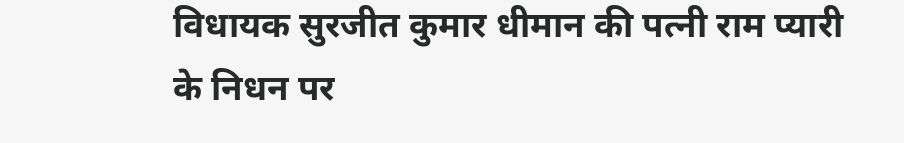विधायक सुरजीत कुमार धीमान की पत्नी राम प्यारी के निधन पर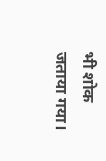भी शोक जताया गया।